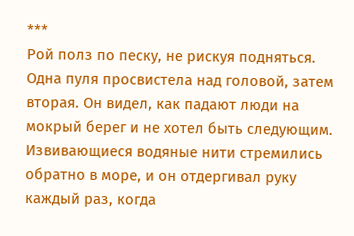***
Рой полз по песку, не рискуя подняться. Одна пуля просвистела над головой, затем вторая. Он видел, как падают люди на мокрый берег и не хотел быть следующим. Извивающиеся водяные нити стремились обратно в море, и он отдергивал руку каждый раз, когда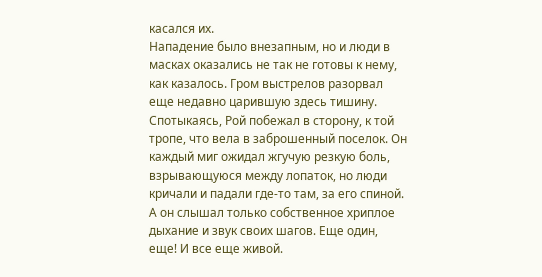касался их.
Нападение было внезапным, но и люди в масках оказались не так не готовы к нему, как казалось. Гром выстрелов разорвал еще недавно царившую здесь тишину. Спотыкаясь, Рой побежал в сторону, к той тропе, что вела в заброшенный поселок. Он каждый миг ожидал жгучую резкую боль, взрывающуюся между лопаток, но люди кричали и падали где-то там, за его спиной. А он слышал только собственное хриплое дыхание и звук своих шагов. Еще один, еще! И все еще живой.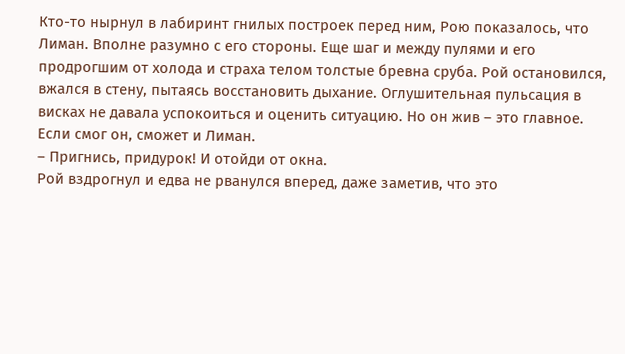Кто-то нырнул в лабиринт гнилых построек перед ним, Рою показалось, что Лиман. Вполне разумно с его стороны. Еще шаг и между пулями и его продрогшим от холода и страха телом толстые бревна сруба. Рой остановился, вжался в стену, пытаясь восстановить дыхание. Оглушительная пульсация в висках не давала успокоиться и оценить ситуацию. Но он жив – это главное. Если смог он, сможет и Лиман.
– Пригнись, придурок! И отойди от окна.
Рой вздрогнул и едва не рванулся вперед, даже заметив, что это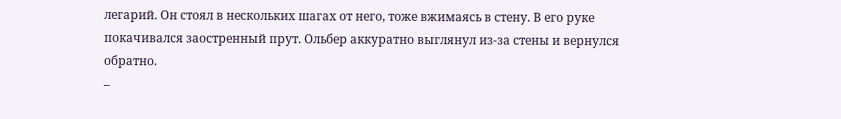легарий. Он стоял в нескольких шагах от него, тоже вжимаясь в стену. В его руке покачивался заостренный прут. Ольбер аккуратно выглянул из-за стены и вернулся обратно.
–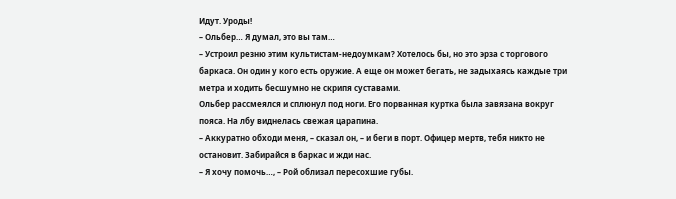Идут. Уроды!
– Ольбер… Я думал, это вы там…
– Устроил резню этим культистам-недоумкам? Хотелось бы, но это эрза с торгового баркаса. Он один у кого есть оружие. А еще он может бегать, не задыхаясь каждые три метра и ходить бесшумно не скрипя суставами.
Ольбер рассмеялся и сплюнул под ноги. Его порванная куртка была завязана вокруг пояса. На лбу виднелась свежая царапина.
– Аккуратно обходи меня, – сказал он, – и беги в порт. Офицер мертв, тебя никто не остановит. Забирайся в баркас и жди нас.
– Я хочу помочь…, – Рой облизал пересохшие губы.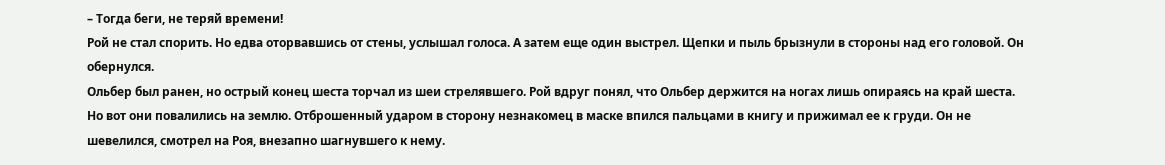– Тогда беги, не теряй времени!
Рой не стал спорить. Но едва оторвавшись от стены, услышал голоса. А затем еще один выстрел. Щепки и пыль брызнули в стороны над его головой. Он обернулся.
Ольбер был ранен, но острый конец шеста торчал из шеи стрелявшего. Рой вдруг понял, что Ольбер держится на ногах лишь опираясь на край шеста. Но вот они повалились на землю. Отброшенный ударом в сторону незнакомец в маске впился пальцами в книгу и прижимал ее к груди. Он не шевелился, смотрел на Роя, внезапно шагнувшего к нему.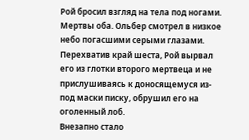Рой бросил взгляд на тела под ногами. Мертвы оба. Ольбер смотрел в низкое небо погасшими серыми глазами. Перехватив край шеста, Рой вырвал его из глотки второго мертвеца и не прислушиваясь к доносящемуся из-под маски писку, обрушил его на оголенный лоб.
Внезапно стало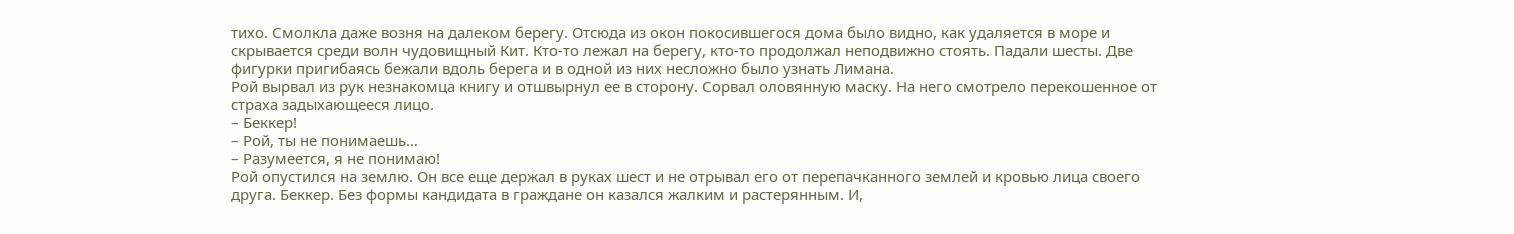тихо. Смолкла даже возня на далеком берегу. Отсюда из окон покосившегося дома было видно, как удаляется в море и скрывается среди волн чудовищный Кит. Кто-то лежал на берегу, кто-то продолжал неподвижно стоять. Падали шесты. Две фигурки пригибаясь бежали вдоль берега и в одной из них несложно было узнать Лимана.
Рой вырвал из рук незнакомца книгу и отшвырнул ее в сторону. Сорвал оловянную маску. На него смотрело перекошенное от страха задыхающееся лицо.
– Беккер!
– Рой, ты не понимаешь…
– Разумеется, я не понимаю!
Рой опустился на землю. Он все еще держал в руках шест и не отрывал его от перепачканного землей и кровью лица своего друга. Беккер. Без формы кандидата в граждане он казался жалким и растерянным. И,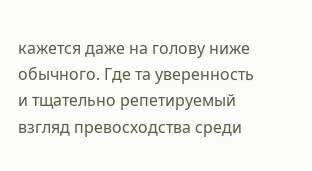кажется даже на голову ниже обычного. Где та уверенность и тщательно репетируемый взгляд превосходства среди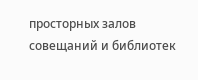просторных залов совещаний и библиотек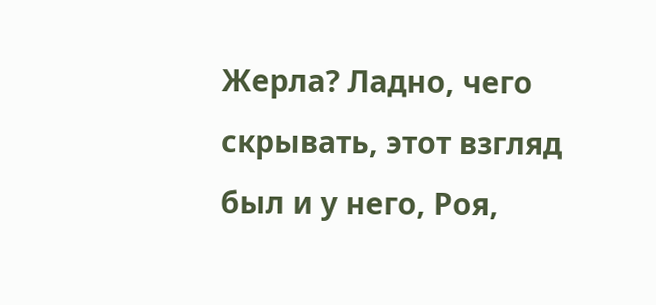Жерла? Ладно, чего скрывать, этот взгляд был и у него, Роя,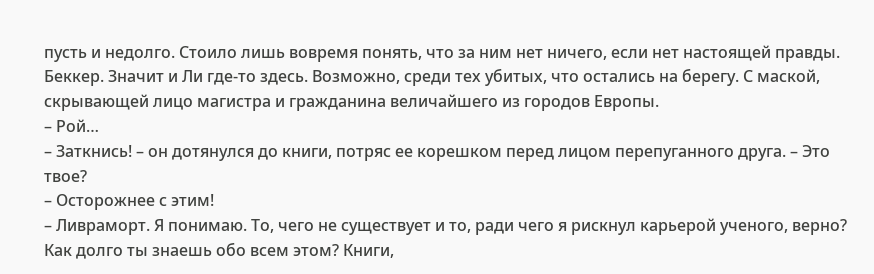пусть и недолго. Стоило лишь вовремя понять, что за ним нет ничего, если нет настоящей правды.
Беккер. Значит и Ли где-то здесь. Возможно, среди тех убитых, что остались на берегу. С маской, скрывающей лицо магистра и гражданина величайшего из городов Европы.
– Рой…
– Заткнись! – он дотянулся до книги, потряс ее корешком перед лицом перепуганного друга. – Это твое?
– Осторожнее с этим!
– Ливраморт. Я понимаю. То, чего не существует и то, ради чего я рискнул карьерой ученого, верно? Как долго ты знаешь обо всем этом? Книги,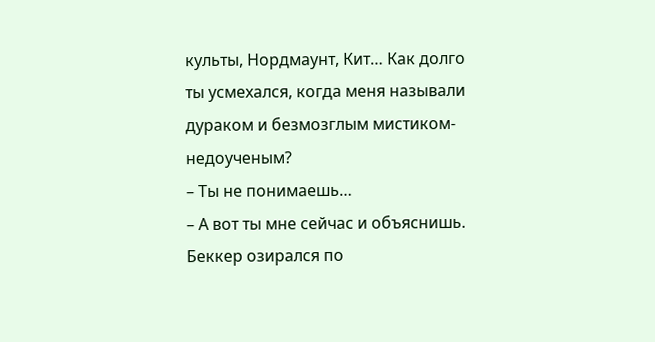культы, Нордмаунт, Кит… Как долго ты усмехался, когда меня называли дураком и безмозглым мистиком-недоученым?
– Ты не понимаешь…
– А вот ты мне сейчас и объяснишь.
Беккер озирался по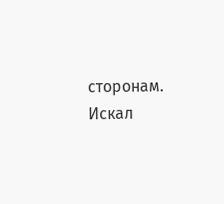сторонам. Искал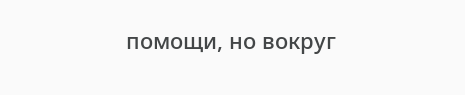помощи, но вокруг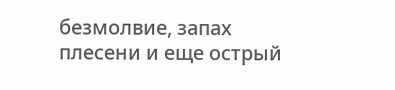безмолвие, запах плесени и еще острый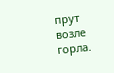прут возле горла.